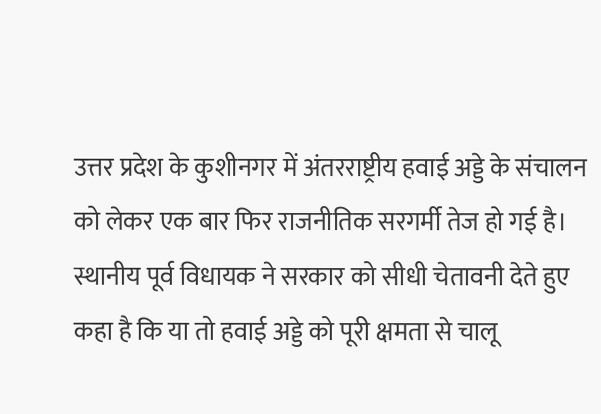उत्तर प्रदेश के कुशीनगर में अंतरराष्ट्रीय हवाई अड्डे के संचालन को लेकर एक बार फिर राजनीतिक सरगर्मी तेज हो गई है। स्थानीय पूर्व विधायक ने सरकार को सीधी चेतावनी देते हुए कहा है कि या तो हवाई अड्डे को पूरी क्षमता से चालू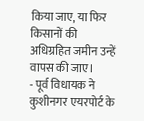किया जाए, या फिर किसानों की अधिग्रहित जमीन उन्हें वापस की जाए।
- पूर्व विधायक ने कुशीनगर एयरपोर्ट के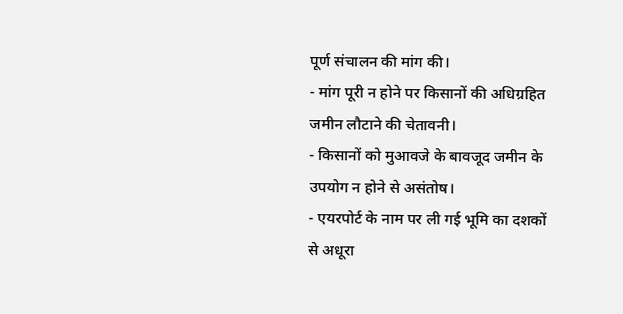पूर्ण संचालन की मांग की।
- मांग पूरी न होने पर किसानों की अधिग्रहित जमीन लौटाने की चेतावनी।
- किसानों को मुआवजे के बावजूद जमीन के उपयोग न होने से असंतोष।
- एयरपोर्ट के नाम पर ली गई भूमि का दशकों से अधूरा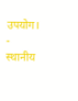उपयोग।
- स्थानीय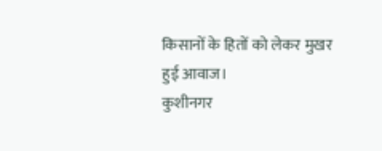किसानों के हितों को लेकर मुखर हुई आवाज।
कुशीनगर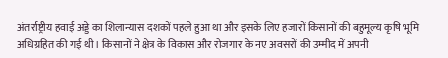अंतर्राष्ट्रीय हवाई अड्डे का शिलान्यास दशकों पहले हुआ था और इसके लिए हजारों किसानों की बहुमूल्य कृषि भूमि अधिग्रहित की गई थी। किसानों ने क्षेत्र के विकास और रोजगार के नए अवसरों की उम्मीद में अपनी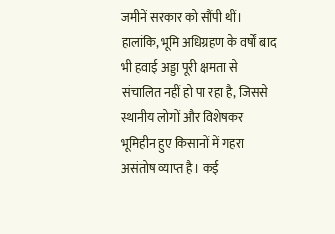जमीनें सरकार को सौंपी थीं। हालांकि, भूमि अधिग्रहण के वर्षों बाद भी हवाई अड्डा पूरी क्षमता से संचालित नहीं हो पा रहा है, जिससे स्थानीय लोगों और विशेषकर भूमिहीन हुए किसानों में गहरा असंतोष व्याप्त है। कई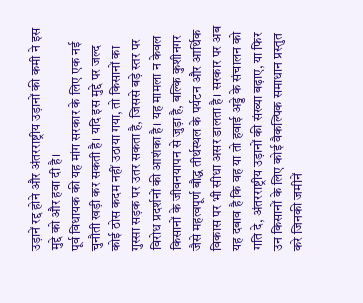उड़ानें रद्द होने और अंतरराष्ट्रीय उड़ानों की कमी ने इस मुद्दे को और हवा दी है।
पूर्व विधायक की यह मांग सरकार के लिए एक नई चुनौती खड़ी कर सकती है। यदि इस मुद्दे पर जल्द कोई ठोस कदम नहीं उठाया गया, तो किसानों का गुस्सा सड़क पर उतर सकता है, जिससे बड़े स्तर पर विरोध प्रदर्शनों की आशंका है। यह मामला न केवल किसानों के जीवनयापन से जुड़ा है, बल्कि कुशीनगर जैसे महत्वपूर्ण बौद्ध तीर्थस्थल के पर्यटन और आर्थिक विकास पर भी सीधा असर डालता है। सरकार पर अब यह दबाव है कि वह या तो हवाई अड्डे के संचालन को गति दे, अंतरराष्ट्रीय उड़ानों की संख्या बढ़ाए, या फिर उन किसानों के लिए कोई वैकल्पिक समाधान प्रस्तुत करे जिनकी जमीनें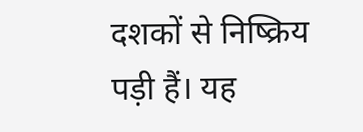दशकों से निष्क्रिय पड़ी हैं। यह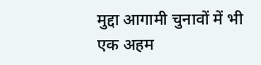मुद्दा आगामी चुनावों में भी एक अहम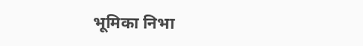भूमिका निभा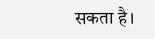सकता है।